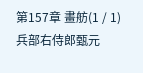第157章 畫舫(1 / 1)
兵部右侍郎甄元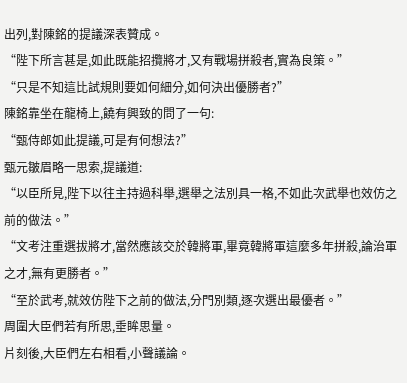出列,對陳銘的提議深表贊成。
“陛下所言甚是,如此既能招攬將才,又有戰場拼殺者,實為良策。”
“只是不知這比試規則要如何細分,如何決出優勝者?”
陳銘靠坐在龍椅上,饒有興致的問了一句:
“甄侍郎如此提議,可是有何想法?”
甄元皺眉略一思索,提議道:
“以臣所見,陛下以往主持過科舉,選舉之法別具一格,不如此次武舉也效仿之前的做法。”
“文考注重選拔將才,當然應該交於韓將軍,畢竟韓將軍這麼多年拼殺,論治軍之才,無有更勝者。”
“至於武考,就效仿陛下之前的做法,分門別類,逐次選出最優者。”
周圍大臣們若有所思,垂眸思量。
片刻後,大臣們左右相看,小聲議論。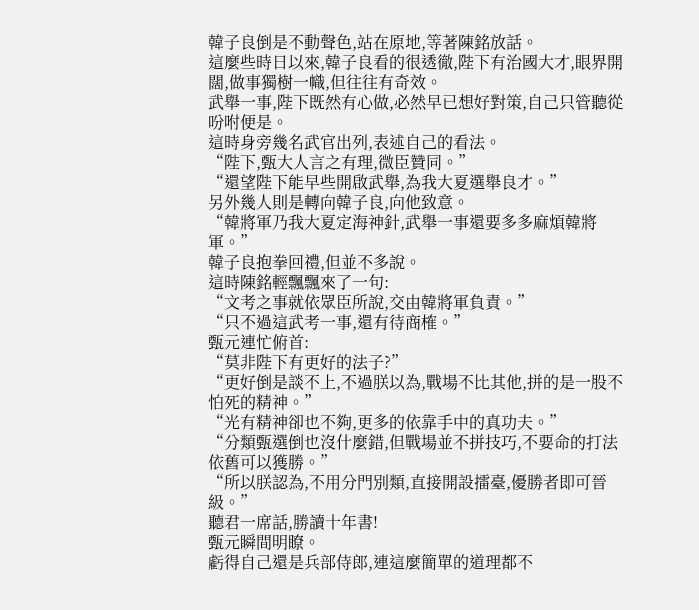韓子良倒是不動聲色,站在原地,等著陳銘放話。
這麼些時日以來,韓子良看的很透徹,陛下有治國大才,眼界開闊,做事獨樹一幟,但往往有奇效。
武舉一事,陛下既然有心做,必然早已想好對策,自己只管聽從吩咐便是。
這時身旁幾名武官出列,表述自己的看法。
“陛下,甄大人言之有理,微臣贊同。”
“還望陛下能早些開啟武舉,為我大夏選舉良才。”
另外幾人則是轉向韓子良,向他致意。
“韓將軍乃我大夏定海神針,武舉一事還要多多麻煩韓將軍。”
韓子良抱拳回禮,但並不多說。
這時陳銘輕飄飄來了一句:
“文考之事就依眾臣所說,交由韓將軍負責。”
“只不過這武考一事,還有待商榷。”
甄元連忙俯首:
“莫非陛下有更好的法子?”
“更好倒是談不上,不過朕以為,戰場不比其他,拼的是一股不怕死的精神。”
“光有精神卻也不夠,更多的依靠手中的真功夫。”
“分類甄選倒也沒什麼錯,但戰場並不拼技巧,不要命的打法依舊可以獲勝。”
“所以朕認為,不用分門別類,直接開設擂臺,優勝者即可晉級。”
聽君一席話,勝讀十年書!
甄元瞬間明瞭。
虧得自己還是兵部侍郎,連這麼簡單的道理都不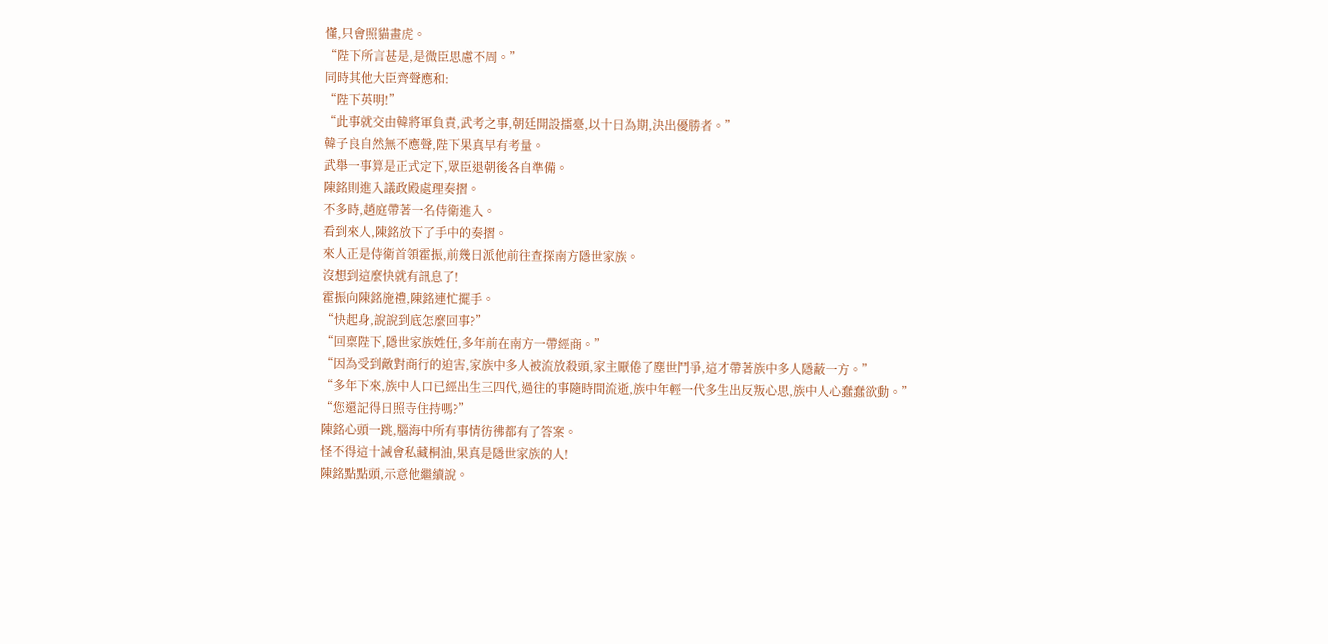懂,只會照貓畫虎。
“陛下所言甚是,是微臣思慮不周。”
同時其他大臣齊聲應和:
“陛下英明!”
“此事就交由韓將軍負責,武考之事,朝廷開設擂臺,以十日為期,決出優勝者。”
韓子良自然無不應聲,陛下果真早有考量。
武舉一事算是正式定下,眾臣退朝後各自準備。
陳銘則進入議政殿處理奏摺。
不多時,趙庭帶著一名侍衛進入。
看到來人,陳銘放下了手中的奏摺。
來人正是侍衛首領霍振,前幾日派他前往查探南方隱世家族。
沒想到這麼快就有訊息了!
霍振向陳銘施禮,陳銘連忙擺手。
“快起身,說說到底怎麼回事?”
“回稟陛下,隱世家族姓任,多年前在南方一帶經商。”
“因為受到敵對商行的迫害,家族中多人被流放殺頭,家主厭倦了塵世鬥爭,這才帶著族中多人隱蔽一方。”
“多年下來,族中人口已經出生三四代,過往的事隨時間流逝,族中年輕一代多生出反叛心思,族中人心蠢蠢欲動。”
“您還記得日照寺住持嗎?”
陳銘心頭一跳,腦海中所有事情彷彿都有了答案。
怪不得這十誡會私藏桐油,果真是隱世家族的人!
陳銘點點頭,示意他繼續說。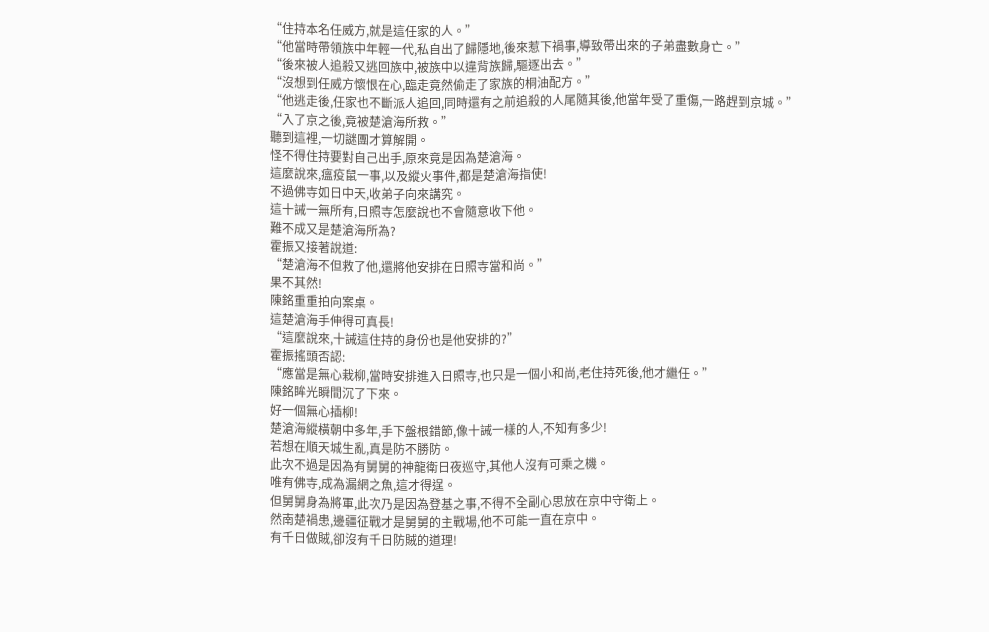“住持本名任威方,就是這任家的人。”
“他當時帶領族中年輕一代,私自出了歸隱地,後來惹下禍事,導致帶出來的子弟盡數身亡。”
“後來被人追殺又逃回族中,被族中以違背族歸,驅逐出去。”
“沒想到任威方懷恨在心,臨走竟然偷走了家族的桐油配方。”
“他逃走後,任家也不斷派人追回,同時還有之前追殺的人尾隨其後,他當年受了重傷,一路趕到京城。”
“入了京之後,竟被楚滄海所救。”
聽到這裡,一切謎團才算解開。
怪不得住持要對自己出手,原來竟是因為楚滄海。
這麼說來,瘟疫鼠一事,以及縱火事件,都是楚滄海指使!
不過佛寺如日中天,收弟子向來講究。
這十誡一無所有,日照寺怎麼說也不會隨意收下他。
難不成又是楚滄海所為?
霍振又接著說道:
“楚滄海不但救了他,還將他安排在日照寺當和尚。”
果不其然!
陳銘重重拍向案桌。
這楚滄海手伸得可真長!
“這麼說來,十誡這住持的身份也是他安排的?”
霍振搖頭否認:
“應當是無心栽柳,當時安排進入日照寺,也只是一個小和尚,老住持死後,他才繼任。”
陳銘眸光瞬間沉了下來。
好一個無心插柳!
楚滄海縱橫朝中多年,手下盤根錯節,像十誡一樣的人,不知有多少!
若想在順天城生亂,真是防不勝防。
此次不過是因為有舅舅的神龍衛日夜巡守,其他人沒有可乘之機。
唯有佛寺,成為漏網之魚,這才得逞。
但舅舅身為將軍,此次乃是因為登基之事,不得不全副心思放在京中守衛上。
然南楚禍患,邊疆征戰才是舅舅的主戰場,他不可能一直在京中。
有千日做賊,卻沒有千日防賊的道理!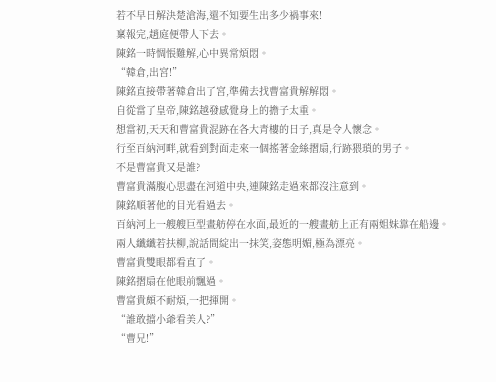若不早日解決楚滄海,還不知要生出多少禍事來!
稟報完,趙庭便帶人下去。
陳銘一時惆悵難解,心中異常煩悶。
“韓倉,出宮!”
陳銘直接帶著韓倉出了宮,準備去找曹富貴解解悶。
自從當了皇帝,陳銘越發感覺身上的擔子太重。
想當初,天天和曹富貴混跡在各大青樓的日子,真是令人懷念。
行至百納河畔,就看到對面走來一個搖著金絲摺扇,行跡猥瑣的男子。
不是曹富貴又是誰?
曹富貴滿腹心思盡在河道中央,連陳銘走過來都沒注意到。
陳銘順著他的目光看過去。
百納河上一艘艘巨型畫舫停在水面,最近的一艘畫舫上正有兩姐妹靠在船邊。
兩人纖纖若扶柳,說話間綻出一抹笑,姿態明媚,極為漂亮。
曹富貴雙眼都看直了。
陳銘摺扇在他眼前飄過。
曹富貴頗不耐煩,一把揮開。
“誰敢擋小爺看美人?”
“曹兄!”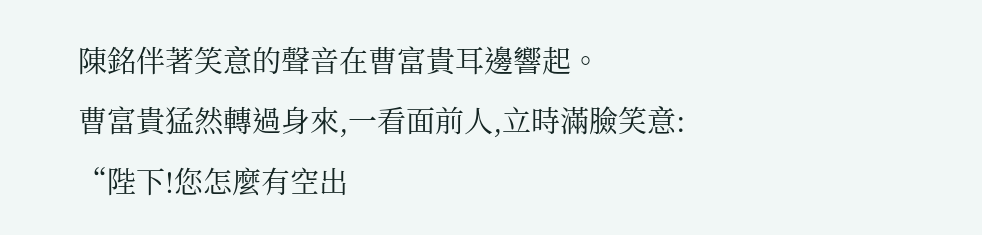陳銘伴著笑意的聲音在曹富貴耳邊響起。
曹富貴猛然轉過身來,一看面前人,立時滿臉笑意:
“陛下!您怎麼有空出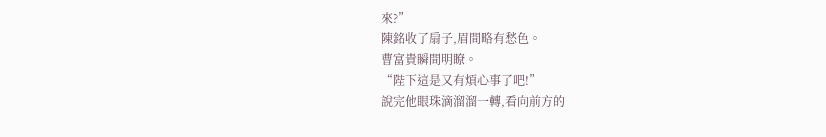來?”
陳銘收了扇子,眉間略有愁色。
曹富貴瞬間明瞭。
“陛下這是又有煩心事了吧!”
說完他眼珠滴溜溜一轉,看向前方的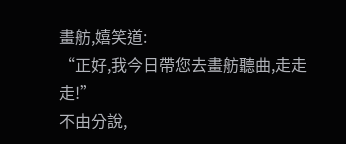畫舫,嬉笑道:
“正好,我今日帶您去畫舫聽曲,走走走!”
不由分說,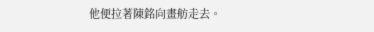他便拉著陳銘向畫舫走去。